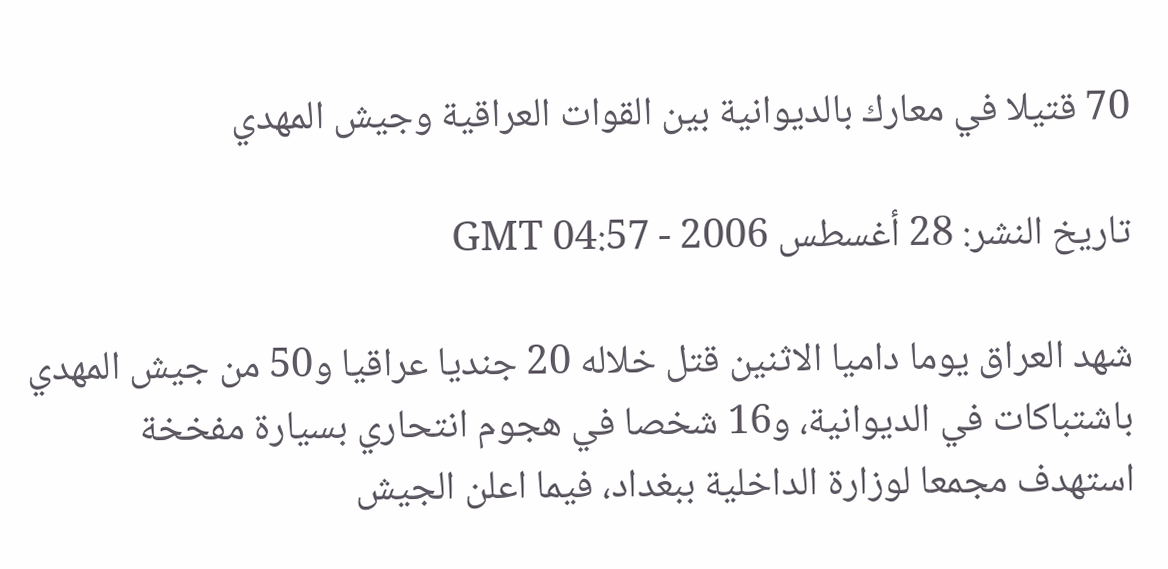70 قتيلا في معارك بالديوانية بين القوات العراقية وجيش المهدي

تاريخ النشر: 28 أغسطس 2006 - 04:57 GMT

شهد العراق يوما داميا الاثنين قتل خلاله 20 جنديا عراقيا و50 من جيش المهدي باشتباكات في الديوانية، و16 شخصا في هجوم انتحاري بسيارة مفخخة استهدف مجمعا لوزارة الداخلية ببغداد، فيما اعلن الجيش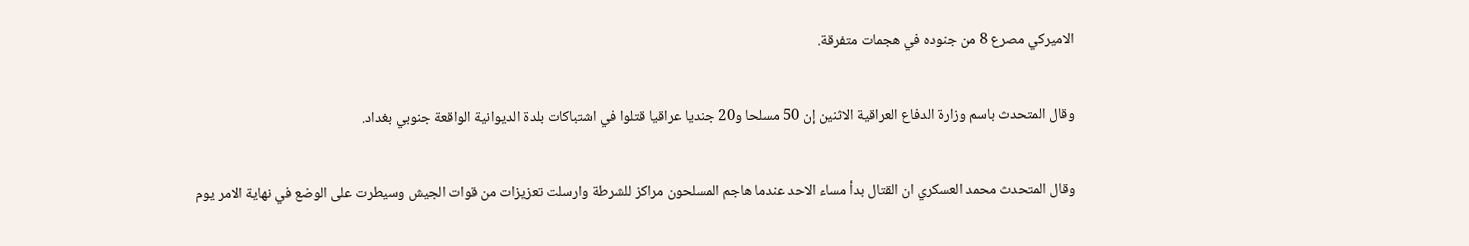الاميركي مصرع 8 من جنوده في هجمات متفرقة.

وقال المتحدث باسم وزارة الدفاع العراقية الاثنين إن 50 مسلحا و20 جنديا عراقيا قتلوا في اشتباكات بلدة الديوانية الواقعة جنوبي بغداد.

وقال المتحدث محمد العسكري ان القتال بدأ مساء الاحد عندما هاجم المسلحون مراكز للشرطة وارسلت تعزيزات من قوات الجيش وسيطرت على الوضع في نهاية الامر يوم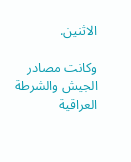الاثنين.

وكانت مصادر الجيش والشرطة العراقية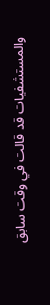والمستشفيات قد قالت في وقت سابق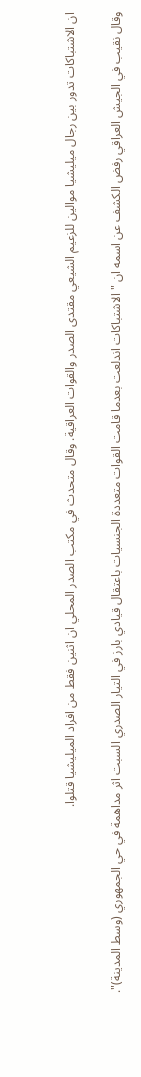ان الاشتباكات تدور بين رجال ميليشيا موالين للزعيم الشيعي مقتدى الصدر والقوات العراقية. وقال متحدث في مكتب الصدر المحلي ان اثنين فقط من افراد الميليشيا قتلوا.

وقال نقيب في الجيش العراقي رفض الكشف عن اسمه ان "الاشتباكات اندلعت بعدما قامت القوات متعددة الجنسيات باعتقال قيادي بارز في التيار الصدري السبت اثر مداهمة في حي الجمهوري (وسط المدينة)".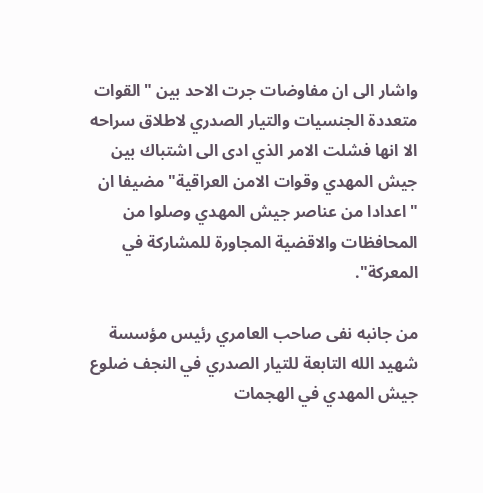واشار الى ان مفاوضات جرت الاحد بين "القوات متعددة الجنسيات والتيار الصدري لاطلاق سراحه الا انها فشلت الامر الذي ادى الى اشتباك بين جيش المهدي وقوات الامن العراقية" مضيفا ان "اعدادا من عناصر جيش المهدي وصلوا من المحافظات والاقضية المجاورة للمشاركة في المعركة".

من جانبه نفى صاحب العامري رئيس مؤسسة شهيد الله التابعة للتيار الصدري في النجف ضلوع جيش المهدي في الهجمات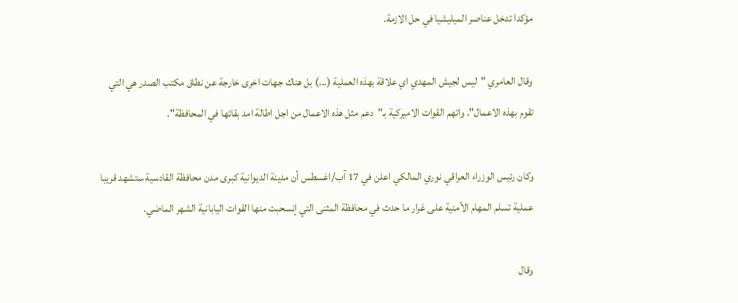مؤكدا تدخل عناصر الميليشيا في حل الازمة.

وقال العامري "ليس لجيش المهدي اي علاقة بهذه العملية (...) بل هناك جهات اخرى خارجة عن نطاق مكتب الصدر هي التي تقوم بهذه الاعمال". واتهم القوات الاميركية بـ"دعم مثل هذه الاعمال من اجل اطالة امد بقائها في المحافظة".

وكان رئيس الوزراء العراقي نوري المالكي اعلن في 17 آب/اغسطس أن مدينة الديوانية كبرى مدن محافظة القادسية ستشهد قريبا عملية تسلم المهام الأمنية على غرار ما حدث في محافظة المثنى التي إنسحبت منها القوات اليابانية الشهر الماضي.

وقال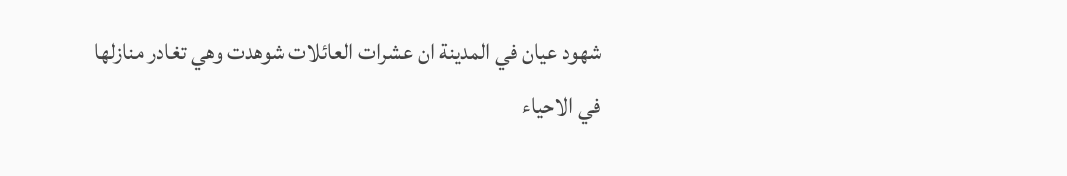شهود عيان في المدينة ان عشرات العائلات شوهدت وهي تغادر منازلها في الاحياء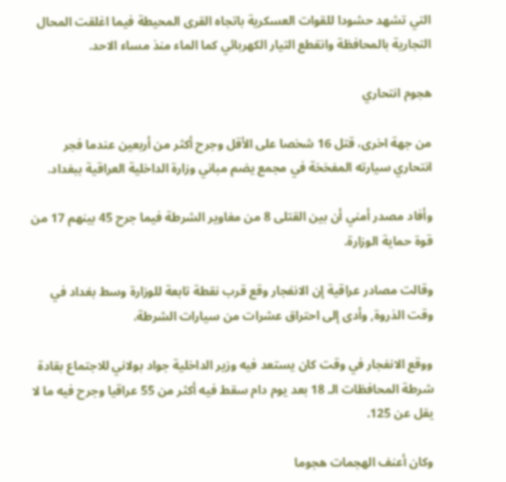التي تشهد حشودا للقوات العسكرية باتجاه القرى المحيطة فيما اغلقت المحال التجارية بالمحافظة وانقطع التيار الكهربائي كما الماء منذ مساء الاحد.

هجوم انتحاري

من جهة اخرى، قتل 16 شخصا على الأقل وجرح أكثر من أربعين عندما فجر انتحاري سيارته المفخخة في مجمع يضم مباني وزارة الداخلية العراقية ببغداد.

وأفاد مصدر أمني أن بين القتلى 8 من مغاوير الشرطة فيما جرح 45 بينهم 17 من قوة حماية الوزارة.

وقالت مصادر عراقية إن الانفجار وقع قرب نقطة تابعة للوزارة وسط بغداد في وقت الذروة, وأدى إلى احتراق عشرات من سيارات الشرطة.

ووقع الانفجار في وقت كان يستعد فيه وزير الداخلية جواد بولاني للاجتماع بقادة شرطة المحافظات الـ 18 بعد يوم دام سقط فيه أكثر من 55 عراقيا وجرح فيه ما لا يقل عن 125.

وكان أعنف الهجمات هجوما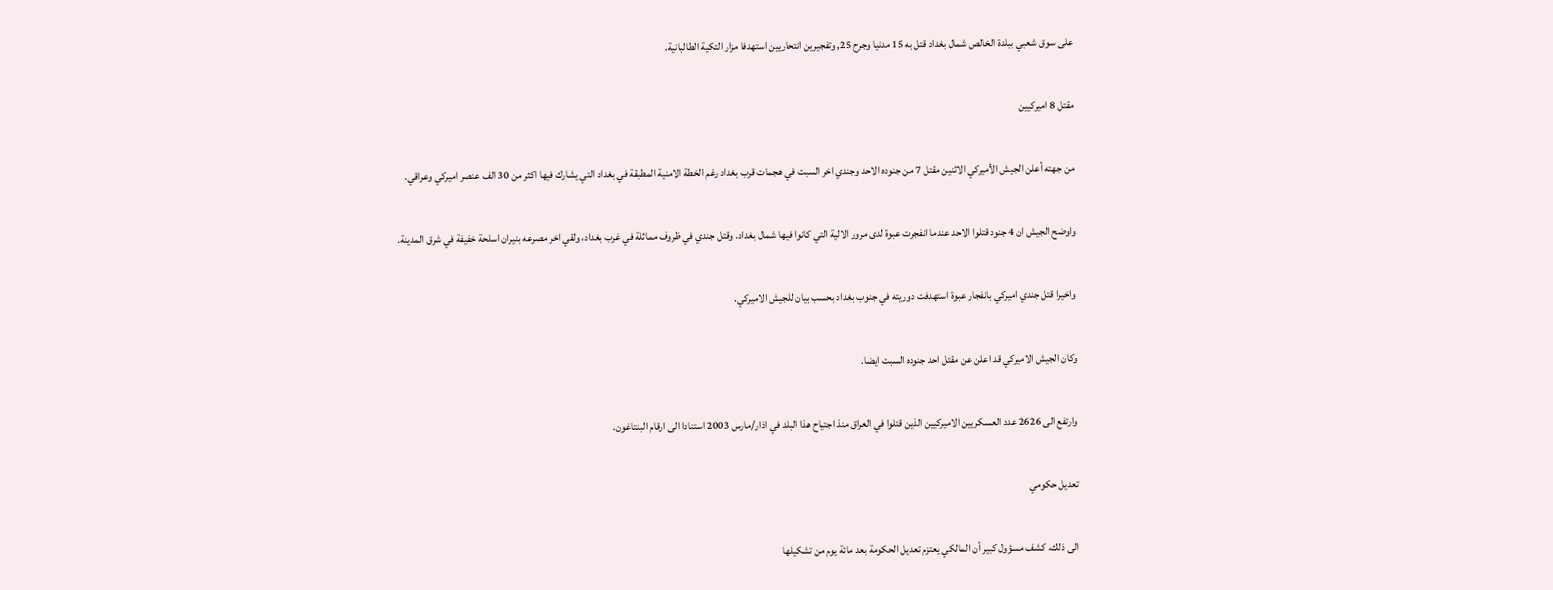على سوق شعبي ببلدة الخالص شمال بغداد قتل به 15 مدنيا وجرح 25, وتفجيرين انتحاريين استهدفا مزار التكية الطالبانية.

مقتل 8 اميركيين

من جهته أعلن الجيش الأميركي الاثنين مقتل 7 من جنوده الاحد وجندي اخر السبت في هجمات قرب بغداد رغم الخطة الامنية المطبقة في بغداد التي يشارك فيها اكثر من 30 الف عنصر اميركي وعراقي.

واوضح الجيش ان 4 جنود قتلوا الاحد عندما انفجرت عبوة لدى مرور الالية التي كانوا فيها شمال بغداد. وقتل جندي في ظروف مماثلة في غرب بغداد، ولقي اخر مصرعه بنيران اسلحة خفيفة في شرق المدينة.

واخيرا قتل جندي اميركي بانفجار عبوة استهدفت دوريته في جنوب بغداد بحسب بيان للجيش الاميركي.

وكان الجيش الاميركي قد اعلن عن مقتل احد جنوده السبت ايضا.

وارتفع الى 2626 عدد العسكريين الاميركيين الذين قتلوا في العراق منذ اجتياح هذا البلد في اذار/مارس 2003 استنادا الى ارقام البنتاغون.

تعديل حكومي

الى ذلك، كشف مسؤول كبير أن المالكي يعتزم تعديل الحكومة بعد مائة يوم من تشكيلها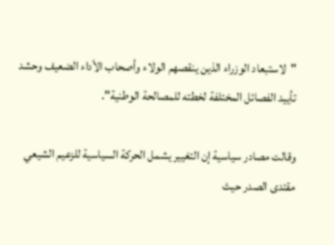"لاستبعاد الوزراء الذين ينقصهم الولاء وأصحاب الأداء الضعيف وحشد تأييد الفصائل المختلفة لخطته للمصالحة الوطنية".

وقالت مصادر سياسية إن التغيير يشمل الحركة السياسية للزعيم الشيعي مقتدى الصدر حيث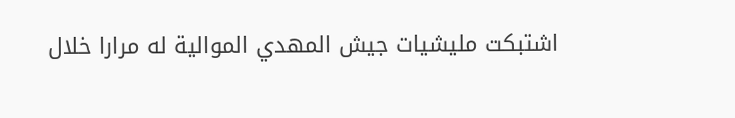اشتبكت مليشيات جيش المهدي الموالية له مرارا خلال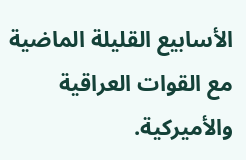الأسابيع القليلة الماضية مع القوات العراقية والأميركية.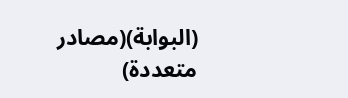(البوابة)(مصادر متعددة)